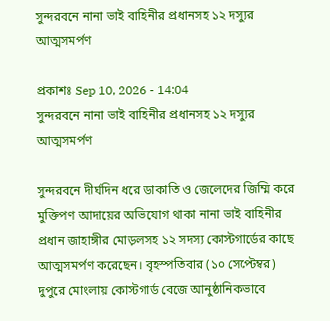সুন্দরবনে নানা ভাই বাহিনীর প্রধানসহ ১২ দস্যুর আত্মসমর্পণ

প্রকাশঃ Sep 10, 2026 - 14:04
সুন্দরবনে নানা ভাই বাহিনীর প্রধানসহ ১২ দস্যুর আত্মসমর্পণ

সুন্দরবনে দীর্ঘদিন ধরে ডাকাতি ও জেলেদের জিম্মি করে মুক্তিপণ আদায়ের অভিযোগ থাকা নানা ভাই বাহিনীর প্রধান জাহাঙ্গীর মোড়লসহ ১২ সদস্য কোস্টগার্ডের কাছে আত্মসমর্পণ করেছেন। বৃহস্পতিবার (১০ সেপ্টেম্বর) দুপুরে মোংলায় কোস্টগার্ড বেজে আনুষ্ঠানিকভাবে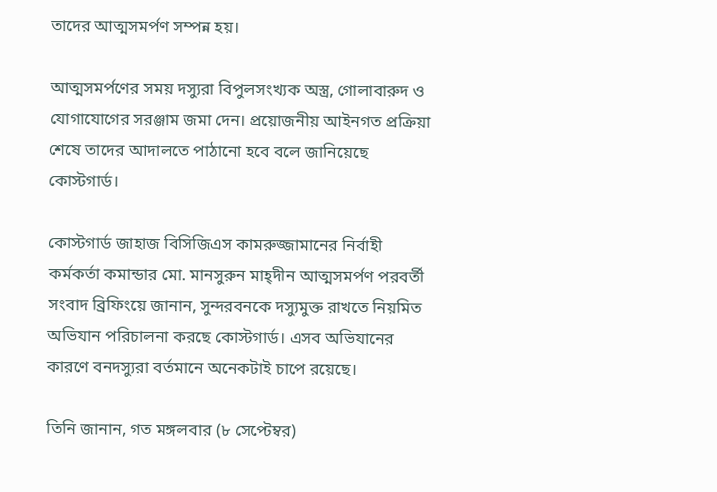তাদের আত্মসমর্পণ সম্পন্ন হয়।

আত্মসমর্পণের সময় দস্যুরা বিপুলসংখ্যক অস্ত্র, গোলাবারুদ ও যোগাযোগের সরঞ্জাম জমা দেন। প্রয়োজনীয় আইনগত প্রক্রিয়া শেষে তাদের আদালতে পাঠানো হবে বলে জানিয়েছে কোস্টগার্ড।

কোস্টগার্ড জাহাজ বিসিজিএস কামরুজ্জামানের নির্বাহী কর্মকর্তা কমান্ডার মো. মানসুরুন মাহ্‌দীন আত্মসমর্পণ পরবর্তী সংবাদ ব্রিফিংয়ে জানান, সুন্দরবনকে দস্যুমুক্ত রাখতে নিয়মিত অভিযান পরিচালনা করছে কোস্টগার্ড। এসব অভিযানের কারণে বনদস্যুরা বর্তমানে অনেকটাই চাপে রয়েছে।

তিনি জানান, গত মঙ্গলবার (৮ সেপ্টেম্বর)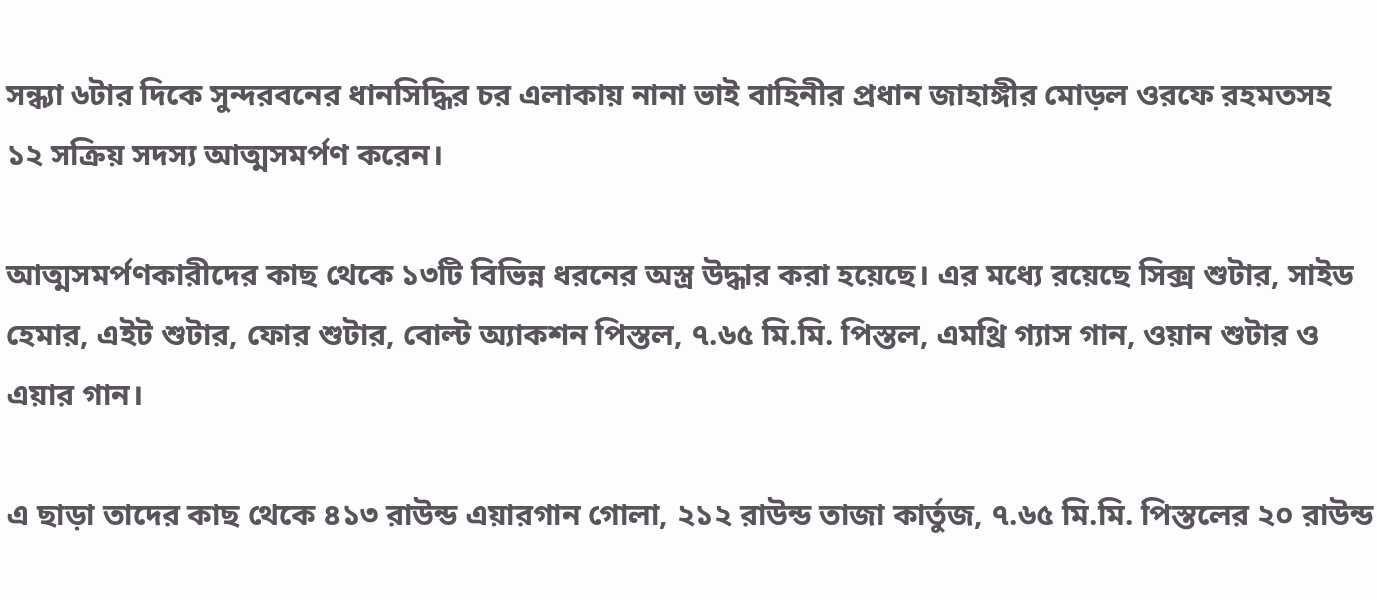সন্ধ্যা ৬টার দিকে সুন্দরবনের ধানসিদ্ধির চর এলাকায় নানা ভাই বাহিনীর প্রধান জাহাঙ্গীর মোড়ল ওরফে রহমতসহ ১২ সক্রিয় সদস্য আত্মসমর্পণ করেন।

আত্মসমর্পণকারীদের কাছ থেকে ১৩টি বিভিন্ন ধরনের অস্ত্র উদ্ধার করা হয়েছে। এর মধ্যে রয়েছে সিক্স শুটার, সাইড হেমার, এইট শুটার, ফোর শুটার, বোল্ট অ্যাকশন পিস্তল, ৭.৬৫ মি.মি. পিস্তল, এমথ্রি গ্যাস গান, ওয়ান শুটার ও এয়ার গান।

এ ছাড়া তাদের কাছ থেকে ৪১৩ রাউন্ড এয়ারগান গোলা, ২১২ রাউন্ড তাজা কার্তুজ, ৭.৬৫ মি.মি. পিস্তলের ২০ রাউন্ড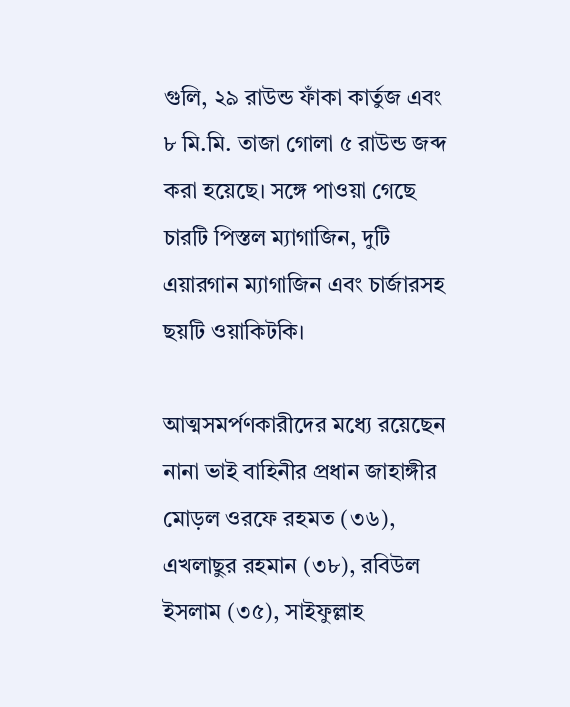গুলি, ২৯ রাউন্ড ফাঁকা কার্তুজ এবং ৮ মি.মি. তাজা গোলা ৫ রাউন্ড জব্দ করা হয়েছে। সঙ্গে পাওয়া গেছে চারটি পিস্তল ম্যাগাজিন, দুটি এয়ারগান ম্যাগাজিন এবং চার্জারসহ ছয়টি ওয়াকিটকি।

আত্মসমর্পণকারীদের মধ্যে রয়েছেন নানা ভাই বাহিনীর প্রধান জাহাঙ্গীর মোড়ল ওরফে রহমত (৩৬), এখলাছুর রহমান (৩৮), রবিউল ইসলাম (৩৫), সাইফুল্লাহ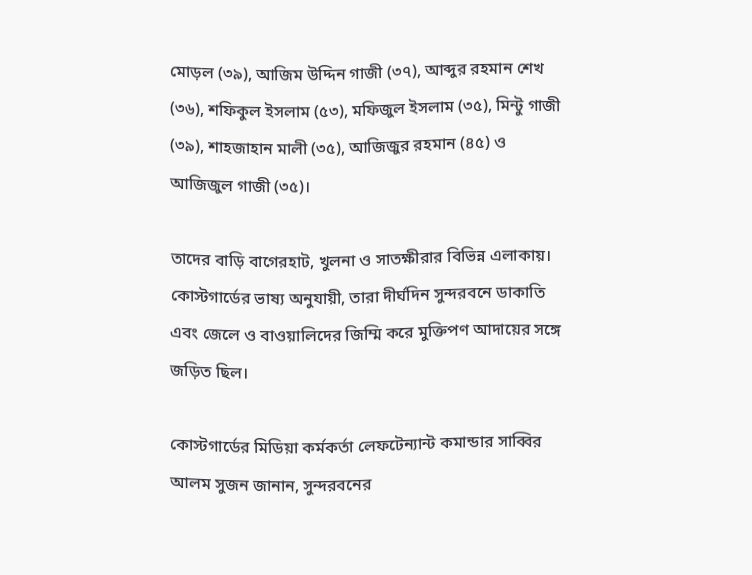মোড়ল (৩৯), আজিম উদ্দিন গাজী (৩৭), আব্দুর রহমান শেখ (৩৬), শফিকুল ইসলাম (৫৩), মফিজুল ইসলাম (৩৫), মিন্টু গাজী (৩৯), শাহজাহান মালী (৩৫), আজিজুর রহমান (৪৫) ও আজিজুল গাজী (৩৫)।

তাদের বাড়ি বাগেরহাট, খুলনা ও সাতক্ষীরার বিভিন্ন এলাকায়। কোস্টগার্ডের ভাষ্য অনুযায়ী, তারা দীর্ঘদিন সুন্দরবনে ডাকাতি এবং জেলে ও বাওয়ালিদের জিম্মি করে মুক্তিপণ আদায়ের সঙ্গে জড়িত ছিল।

কোস্টগার্ডের মিডিয়া কর্মকর্তা লেফটেন্যান্ট কমান্ডার সাব্বির আলম সুজন জানান, সুন্দরবনের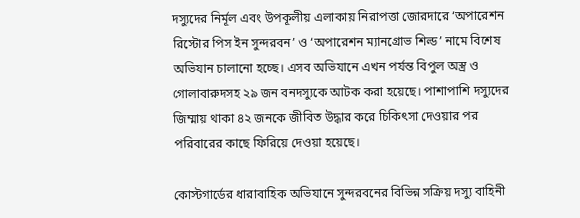দস্যুদের নির্মূল এবং উপকূলীয় এলাকায় নিরাপত্তা জোরদারে ‘অপারেশন রিস্টোর পিস ইন সুন্দরবন’ ও ‘অপারেশন ম্যানগ্রোভ শিল্ড’ নামে বিশেষ অভিযান চালানো হচ্ছে। এসব অভিযানে এখন পর্যন্ত বিপুল অস্ত্র ও গোলাবারুদসহ ২৯ জন বনদস্যুকে আটক করা হয়েছে। পাশাপাশি দস্যুদের জিম্মায় থাকা ৪২ জনকে জীবিত উদ্ধার করে চিকিৎসা দেওয়ার পর পরিবারের কাছে ফিরিয়ে দেওয়া হয়েছে।

কোস্টগার্ডের ধারাবাহিক অভিযানে সুন্দরবনের বিভিন্ন সক্রিয় দস্যু বাহিনী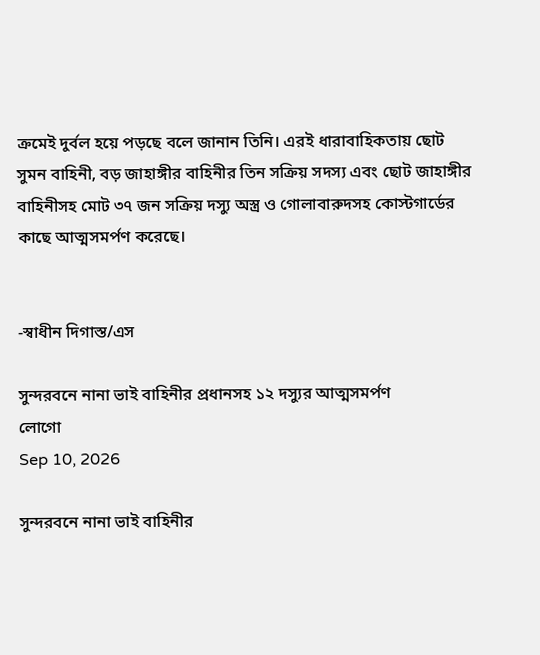ক্রমেই দুর্বল হয়ে পড়ছে বলে জানান তিনি। এরই ধারাবাহিকতায় ছোট সুমন বাহিনী, বড় জাহাঙ্গীর বাহিনীর তিন সক্রিয় সদস্য এবং ছোট জাহাঙ্গীর বাহিনীসহ মোট ৩৭ জন সক্রিয় দস্যু অস্ত্র ও গোলাবারুদসহ কোস্টগার্ডের কাছে আত্মসমর্পণ করেছে।


-স্বাধীন দিগাস্ত/এস

সুন্দরবনে নানা ভাই বাহিনীর প্রধানসহ ১২ দস্যুর আত্মসমর্পণ
লোগো
Sep 10, 2026

সুন্দরবনে নানা ভাই বাহিনীর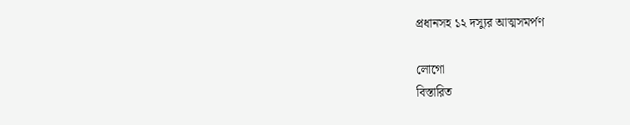প্রধানসহ ১২ দস্যুর আত্মসমর্পণ

লোগো
বিস্তারিত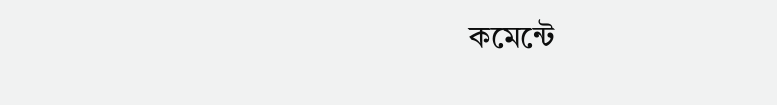কমেন্টে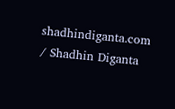shadhindiganta.com
/ Shadhin Diganta